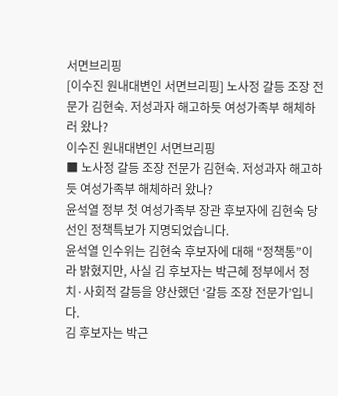서면브리핑
[이수진 원내대변인 서면브리핑] 노사정 갈등 조장 전문가 김현숙. 저성과자 해고하듯 여성가족부 해체하러 왔나?
이수진 원내대변인 서면브리핑
■ 노사정 갈등 조장 전문가 김현숙. 저성과자 해고하듯 여성가족부 해체하러 왔나?
윤석열 정부 첫 여성가족부 장관 후보자에 김현숙 당선인 정책특보가 지명되었습니다.
윤석열 인수위는 김현숙 후보자에 대해 “정책통”이라 밝혔지만, 사실 김 후보자는 박근혜 정부에서 정치·사회적 갈등을 양산했던 ‘갈등 조장 전문가’입니다.
김 후보자는 박근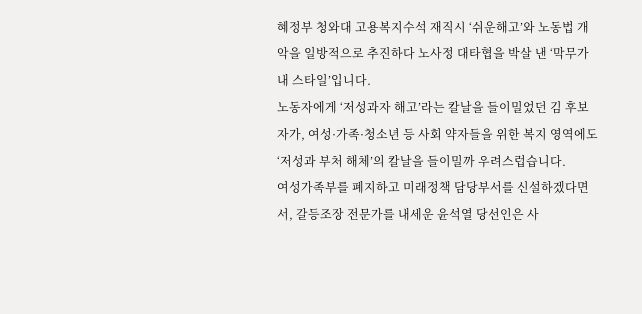혜정부 청와대 고용복지수석 재직시 ‘쉬운해고’와 노동법 개악을 일방적으로 추진하다 노사정 대타협을 박살 낸 ‘막무가내 스타일’입니다.
노동자에게 ‘저성과자 해고’라는 칼날을 들이밀었던 김 후보자가, 여성·가족·청소년 등 사회 약자들을 위한 복지 영역에도 ‘저성과 부처 해체’의 칼날을 들이밀까 우려스럽습니다.
여성가족부를 폐지하고 미래정책 담당부서를 신설하겠다면서, 갈등조장 전문가를 내세운 윤석열 당선인은 사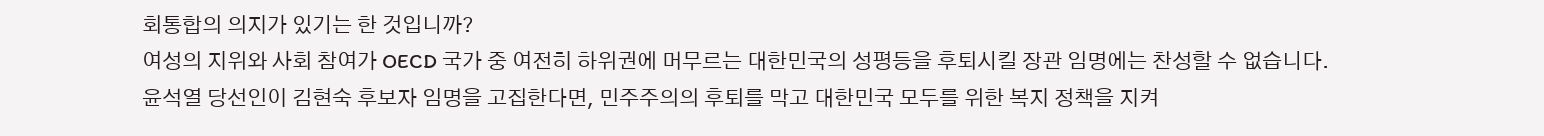회통합의 의지가 있기는 한 것입니까?
여성의 지위와 사회 참여가 OECD 국가 중 여전히 하위권에 머무르는 대한민국의 성평등을 후퇴시킬 장관 임명에는 찬성할 수 없습니다.
윤석열 당선인이 김현숙 후보자 임명을 고집한다면, 민주주의의 후퇴를 막고 대한민국 모두를 위한 복지 정책을 지켜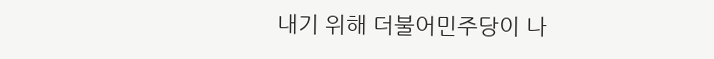내기 위해 더불어민주당이 나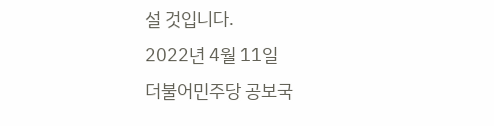설 것입니다.
2022년 4월 11일
더불어민주당 공보국